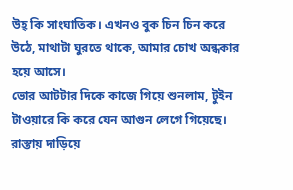উহ্ কি সাংঘাতিক। এখনও বুক চিন চিন করে উঠে, মাথাটা ঘুরতে থাকে, আমার চোখ অন্ধকার হয়ে আসে।
ভোর আটটার দিকে কাজে গিয়ে শুনলাম, টুইন টাওয়ারে কি করে যেন আগুন লেগে গিয়েছে। রাস্তায় দাড়িয়ে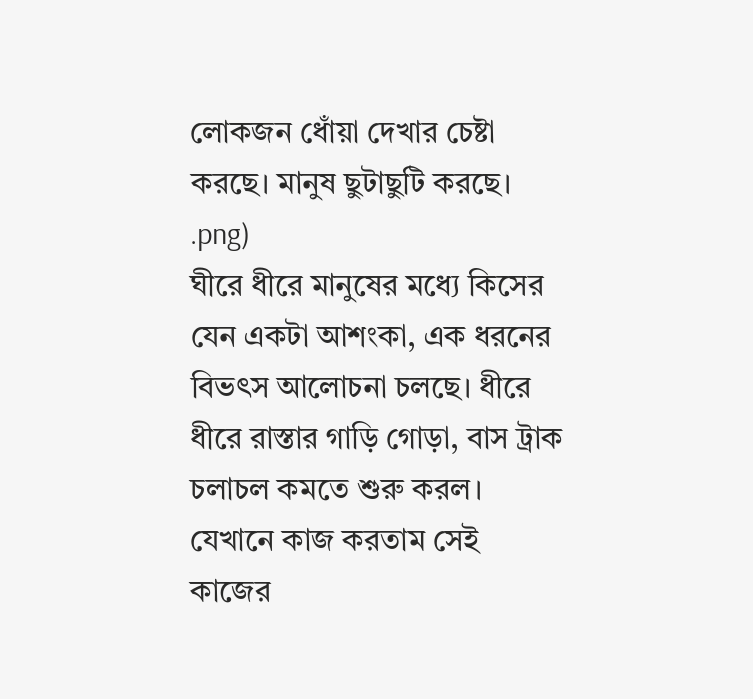লোকজন ধোঁয়া দেখার চেষ্টা করছে। মানুষ ছুটাছুটি করছে।
.png)
ঘীরে ধীরে মানুষের মধ্যে কিসের যেন একটা আশংকা, এক ধরনের বিভৎস আলোচনা চলছে। ধীরে ধীরে রাস্তার গাড়ি গোড়া, বাস ট্রাক চলাচল কমতে শুরু করল। যেখানে কাজ করতাম সেই কাজের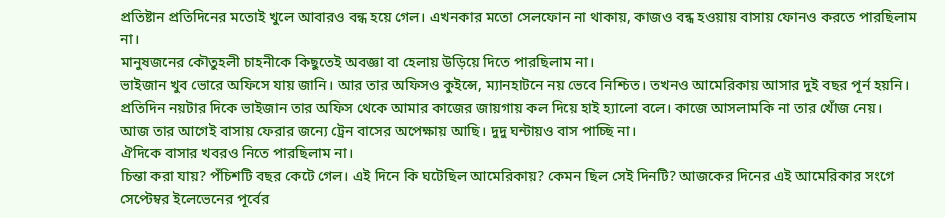প্রতিষ্টান প্রতিদিনের মতোই খুলে আবারও বন্ধ হয়ে গেল। এখনকার মতো সেলফোন না থাকায়, কাজও বন্ধ হওয়ায় বাসায় ফোনও করতে পারছিলাম না।
মানুষজনের কৌতুহলী চাহনীকে কিছুতেই অবজ্ঞা বা হেলায় উড়িয়ে দিতে পারছিলাম না।
ভাইজান খুব ভোরে অফিসে যায় জানি। আর তার অফিসও কুইন্সে, ম্যানহাটনে নয় ভেবে নিশ্চিত। তখনও আমেরিকায় আসার দুই বছর পূর্ন হয়নি। প্রতিদিন নয়টার দিকে ভাইজান তার অফিস থেকে আমার কাজের জায়গায় কল দিয়ে হাই হ্যালো বলে। কাজে আসলামকি না তার খোঁজ নেয়।
আজ তার আগেই বাসায় ফেরার জন্যে ট্রেন বাসের অপেক্ষায় আছি। দুদু ঘন্টায়ও বাস পাচ্ছি না।
ঐদিকে বাসার খবরও নিতে পারছিলাম না।
চিন্তা করা যায়? পঁচিশটি বছর কেটে গেল। এই দিনে কি ঘটেছিল আমেরিকায়? কেমন ছিল সেই দিনটি? আজকের দিনের এই আমেরিকার সংগে সেপ্টেম্বর ইলেভেনের পূর্বের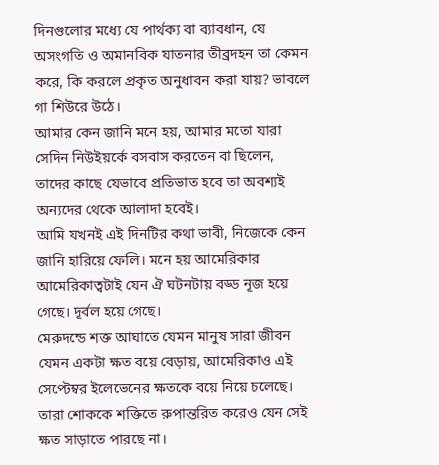দিনগুলোর মধ্যে যে পার্থক্য বা ব্যাবধান, যে অসংগতি ও অমানবিক যাতনার তীব্রদহন তা কেমন করে, কি করলে প্রকৃত অনুধাবন করা যায়? ভাবলে গা শিউরে উঠে।
আমার কেন জানি মনে হয়, আমার মতো যারা সেদিন নিউইয়র্কে বসবাস করতেন বা ছিলেন, তাদের কাছে যেভাবে প্রতিভাত হবে তা অবশ্যই অন্যদের থেকে আলাদা হবেই।
আমি যখনই এই দিনটির কথা ভাবী, নিজেকে কেন জানি হারিয়ে ফেলি। মনে হয় আমেরিকার আমেরিকাত্বটাই যেন ঐ ঘটনটায় বড্ড নূজ হয়ে গেছে। দূর্বল হয়ে গেছে।
মেরুদন্ডে শক্ত আঘাতে যেমন মানুষ সারা জীবন যেমন একটা ক্ষত বয়ে বেড়ায়, আমেরিকাও এই সেপ্টেম্বর ইলেভেনের ক্ষতকে বয়ে নিয়ে চলেছে। তারা শোককে শক্তিতে রুপান্তরিত করেও যেন সেই ক্ষত সাড়াতে পারছে না।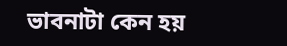ভাবনাটা কেন হয়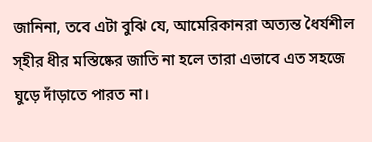জানিনা, তবে এটা বুঝি যে, আমেরিকানরা অত্যন্ত ধৈর্যশীল স্হীর ধীর মস্তিষ্কের জাতি না হলে তারা এভাবে এত সহজে ঘুড়ে দাঁড়াতে পারত না।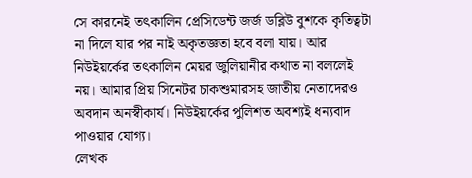সে কারনেই তৎকালিন প্রেসিডেন্ট জর্জ ডব্লিউ বুশকে কৃতিত্বটা না দিলে যার পর নাই অকৃতজ্ঞতা হবে বলা যায়। আর নিউইয়র্কের তৎকালিন মেয়র জুলিয়ানীর কথাত না বললেই নয়। আমার প্রিয় সিনেটর চাকশুমারসহ জাতীয় নেতাদেরও অবদান অনস্বীকার্য। নিউইয়র্কের পুলিশত অবশ্যই ধন্যবাদ পাওয়ার যোগ্য।
লেখক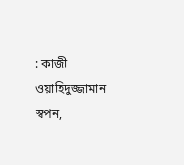: কাজী ওয়াহিদুজ্জামান স্বপন,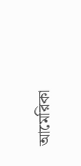আমেরিকা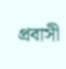প্রবাসী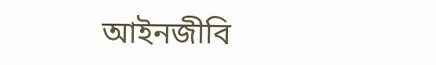আইনজীবি